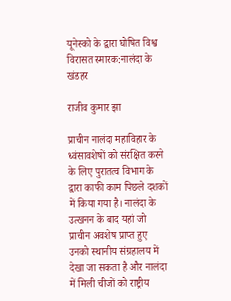यूनेस्को के द्वारा घोषित विश्व विरासत स्मारक:नालंदा के खंडहर

राजीव कुमार झा

प्राचीन नालंदा महाविहार के ध्वंसावशेषों को संरक्षित करने के लिए पुरातत्व विभाग के द्वारा काफी काम पिछले दशकों में किया गया है। नालंदा के उत्खनन के बाद यहां जो प्राचीन अवशेष प्राप्त हुए उनको स्थानीय संग्रहालय में देखा जा सकता है और नालंदा में मिली चीजों को राष्ट्रीय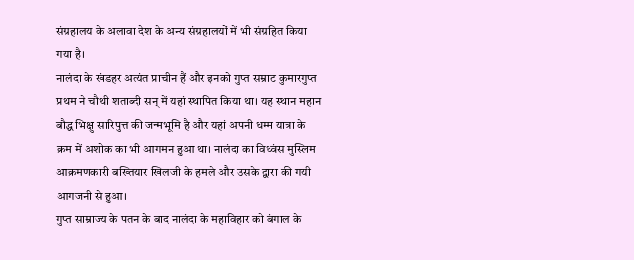संग्रहालय के अलावा देश के अन्य संग्रहालयों में भी संग्रहित किया गया है।
नालंदा के खंडहर अत्यंत प्राचीन हैं और इनको गुप्त सम्राट कुमारगुप्त प्रथम ने चौथी शताब्दी सन् में यहां स्थापित किया था। यह स्थान महान बौद्ध भिक्षु सारिपुत्त की जन्मभूमि है और यहां अपनी धम्म यात्रा के क्रम में अशोक का भी आगमन हुआ था। नालंदा का विध्वंस मुस्लिम आक्रमणकारी बख्तियार खिलजी के हमले और उसके द्वारा की गयी आगजनी से हुआ।
गुप्त साम्राज्य के पतन के बाद नालंदा के महाविहार को बंगाल के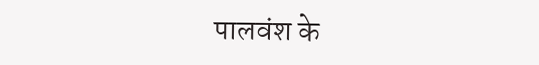पालवंश के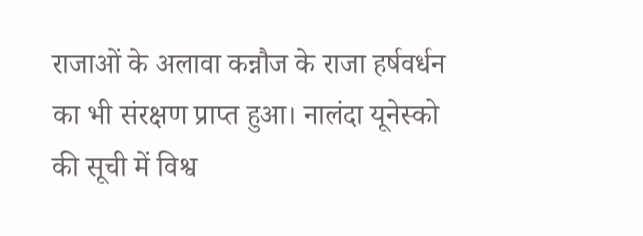राजाओं के अलावा कन्नौज के राजा हर्षवर्धन का भी संरक्षण प्राप्त हुआ। नालंदा यूनेस्को की सूची में विश्व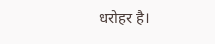धरोहर है।